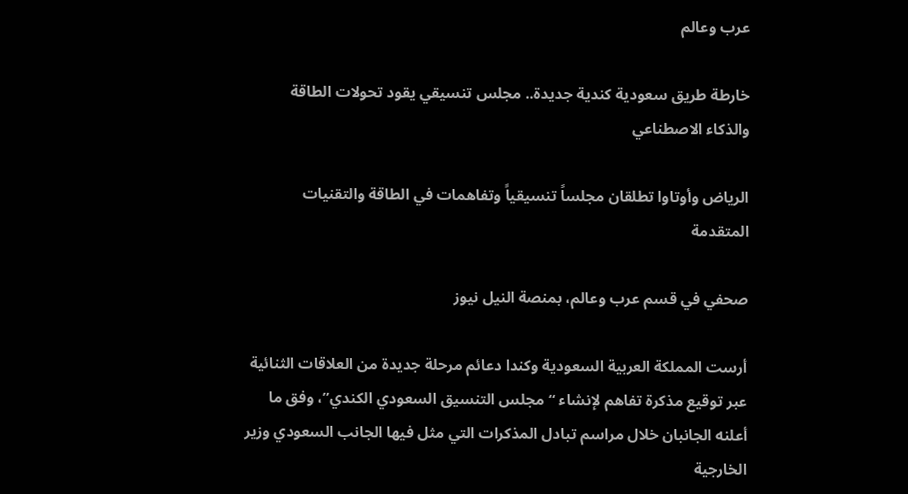عرب وعالم

خارطة طريق سعودية كندية جديدة.. مجلس تنسيقي يقود تحولات الطاقة والذكاء الاصطناعي

الرياض وأوتاوا تطلقان مجلساً تنسيقياً وتفاهمات في الطاقة والتقنيات المتقدمة

صحفي في قسم عرب وعالم، بمنصة النيل نيوز

أرست المملكة العربية السعودية وكندا دعائم مرحلة جديدة من العلاقات الثنائية عبر توقيع مذكرة تفاهم لإنشاء “مجلس التنسيق السعودي الكندي”، وفق ما أعلنه الجانبان خلال مراسم تبادل المذكرات التي مثل فيها الجانب السعودي وزير الخارجية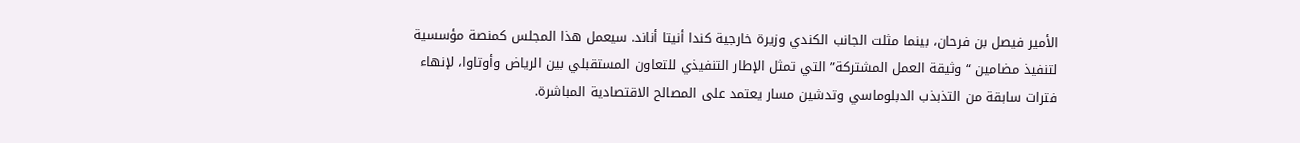الأمير فيصل بن فرحان، بينما مثلت الجانب الكندي وزيرة خارجية كندا أنيتا أناند. سيعمل هذا المجلس كمنصة مؤسسية لتنفيذ مضامين “وثيقة العمل المشتركة” التي تمثل الإطار التنفيذي للتعاون المستقبلي بين الرياض وأوتاوا، لإنهاء فترات سابقة من التذبذب الدبلوماسي وتدشين مسار يعتمد على المصالح الاقتصادية المباشرة.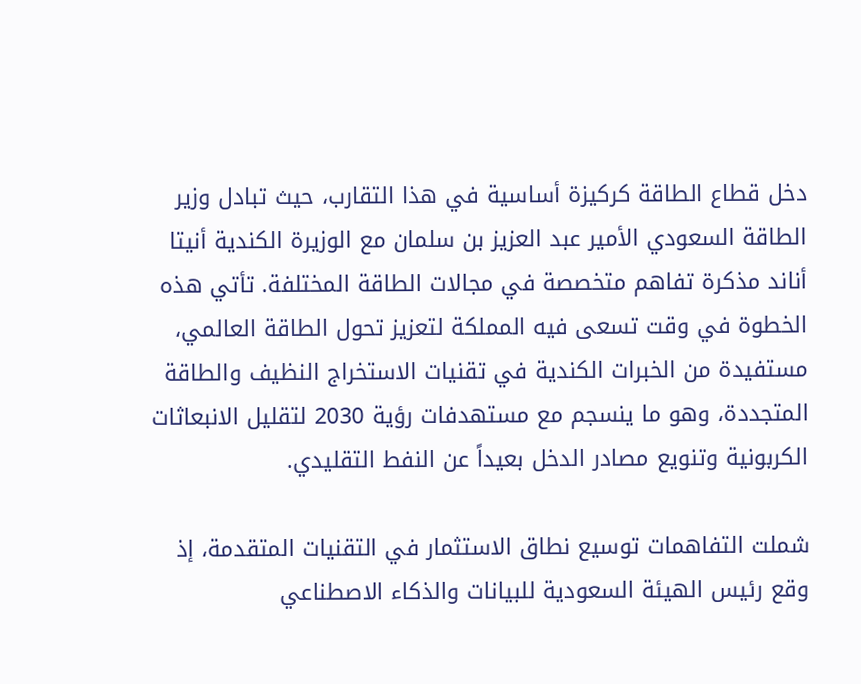دخل قطاع الطاقة كركيزة أساسية في هذا التقارب، حيث تبادل وزير الطاقة السعودي الأمير عبد العزيز بن سلمان مع الوزيرة الكندية أنيتا أناند مذكرة تفاهم متخصصة في مجالات الطاقة المختلفة. تأتي هذه الخطوة في وقت تسعى فيه المملكة لتعزيز تحول الطاقة العالمي، مستفيدة من الخبرات الكندية في تقنيات الاستخراج النظيف والطاقة المتجددة، وهو ما ينسجم مع مستهدفات رؤية 2030 لتقليل الانبعاثات الكربونية وتنويع مصادر الدخل بعيداً عن النفط التقليدي.

شملت التفاهمات توسيع نطاق الاستثمار في التقنيات المتقدمة، إذ وقع رئيس الهيئة السعودية للبيانات والذكاء الاصطناعي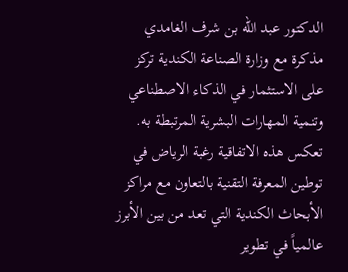الدكتور عبد الله بن شرف الغامدي مذكرة مع وزارة الصناعة الكندية تركز على الاستثمار في الذكاء الاصطناعي وتنمية المهارات البشرية المرتبطة به. تعكس هذه الاتفاقية رغبة الرياض في توطين المعرفة التقنية بالتعاون مع مراكز الأبحاث الكندية التي تعد من بين الأبرز عالمياً في تطوير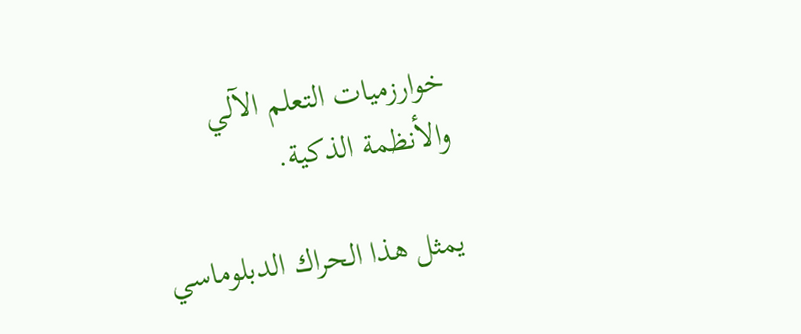خوارزميات التعلم الآلي والأنظمة الذكية.

يمثل هذا الحراك الدبلوماسي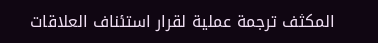المكثف ترجمة عملية لقرار استئناف العلاقات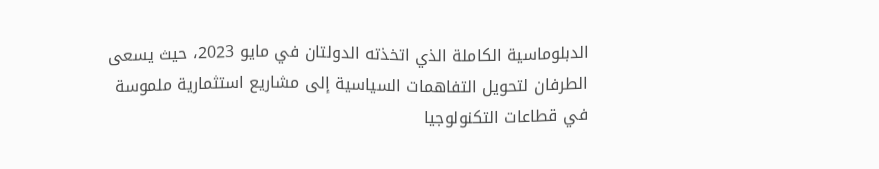الدبلوماسية الكاملة الذي اتخذته الدولتان في مايو 2023، حيث يسعى الطرفان لتحويل التفاهمات السياسية إلى مشاريع استثمارية ملموسة في قطاعات التكنولوجيا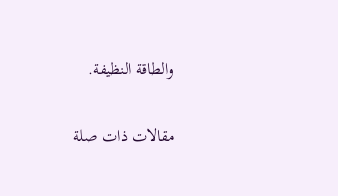والطاقة النظيفة.

مقالات ذات صلة